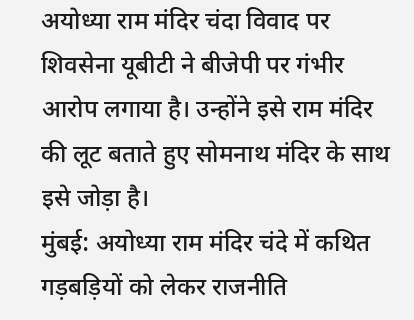अयोध्या राम मंदिर चंदा विवाद पर शिवसेना यूबीटी ने बीजेपी पर गंभीर आरोप लगाया है। उन्होंने इसे राम मंदिर की लूट बताते हुए सोमनाथ मंदिर के साथ इसे जोड़ा है।
मुंबई: अयोध्या राम मंदिर चंदे में कथित गड़बड़ियों को लेकर राजनीति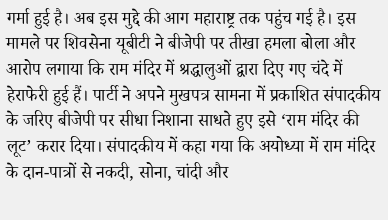गर्मा हुई है। अब इस मुद्दे की आग महाराष्ट्र तक पहुंच गई है। इस मामले पर शिवसेना यूबीटी ने बीजेपी पर तीखा हमला बोला और आरोप लगाया कि राम मंदिर में श्रद्धालुओं द्वारा दिए गए चंदे में हेराफेरी हुई हैं। पार्टी ने अपने मुखपत्र सामना में प्रकाशित संपादकीय के जरिए बीजेपी पर सीधा निशाना साधते हुए इसे ‘राम मंदिर की लूट’ करार दिया। संपादकीय में कहा गया कि अयोध्या में राम मंदिर के दान-पात्रों से नकदी, सोना, चांदी और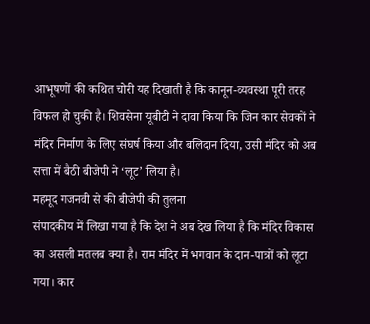आभूषणों की कथित चोरी यह दिखाती है कि कानून-व्यवस्था पूरी तरह विफल हो चुकी है। शिवसेना यूबीटी ने दावा किया कि जिन कार सेवकों ने मंदिर निर्माण के लिए संघर्ष किया और बलिदान दिया, उसी मंदिर को अब सत्ता में बैठी बीजेपी ने ‘लूट’ लिया है।
महमूद गजनवी से की बीजेपी की तुलना
संपादकीय में लिखा गया है कि देश ने अब देख लिया है कि मंदिर विकास का असली मतलब क्या है। राम मंदिर में भगवान के दान-पात्रों को लूटा गया। कार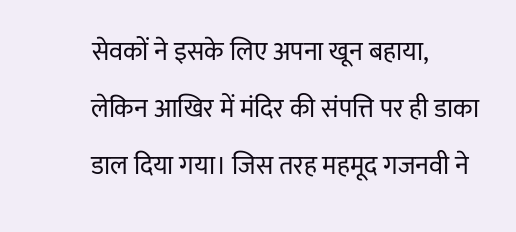सेवकों ने इसके लिए अपना खून बहाया, लेकिन आखिर में मंदिर की संपत्ति पर ही डाका डाल दिया गया। जिस तरह महमूद गजनवी ने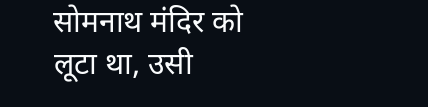सोमनाथ मंदिर को लूटा था, उसी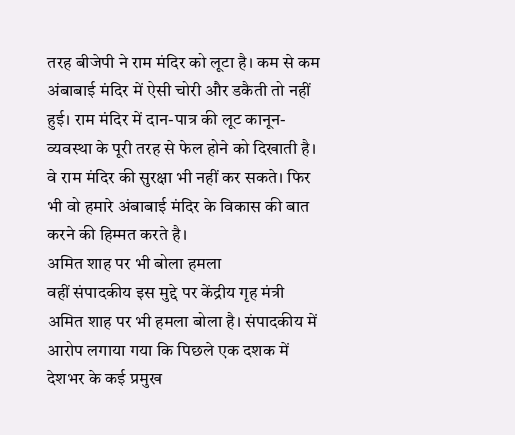तरह बीजेपी ने राम मंदिर को लूटा है। कम से कम अंबाबाई मंदिर में ऐसी चोरी और डकैती तो नहीं हुई। राम मंदिर में दान-पात्र की लूट कानून-व्यवस्था के पूरी तरह से फेल होने को दिखाती है। वे राम मंदिर की सुरक्षा भी नहीं कर सकते। फिर भी वो हमारे अंबाबाई मंदिर के विकास की बात करने की हिम्मत करते है।
अमित शाह पर भी बोला हमला
वहीं संपादकीय इस मुद्दे पर केंद्रीय गृह मंत्री अमित शाह पर भी हमला बोला है। संपादकीय में आरोप लगाया गया कि पिछले एक दशक में देशभर के कई प्रमुख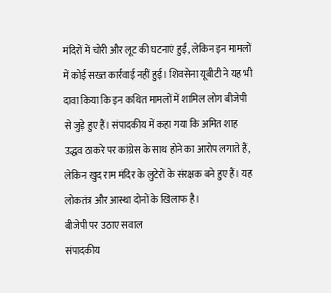मंदिरों में चोरी और लूट की घटनाएं हुईं, लेकिन इन मामलों में कोई सख्त कार्रवाई नहीं हुई। शिवसेना यूबीटी ने यह भी दावा किया कि इन कथित मामलों में शामिल लोग बीजेपी से जुड़े हुए हैं। संपादकीय में कहा गया कि अमित शाह उद्धव ठाकरे पर कांग्रेस के साथ होने का आरोप लगाते हैं, लेकिन खुद राम मंदिर के लुटेरों के संरक्षक बने हुए हैं। यह लोकतंत्र और आस्था दोनों के खिलाफ है।
बीजेपी पर उठाए सवाल
संपादकीय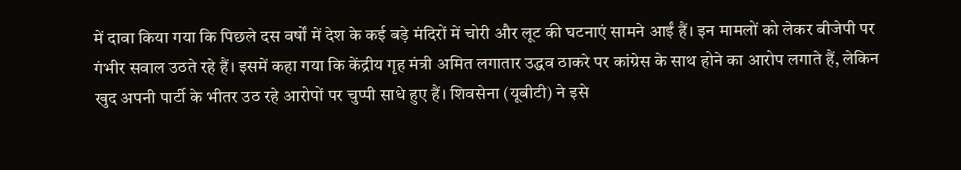में दावा किया गया कि पिछले दस वर्षों में देश के कई बड़े मंदिरों में चोरी और लूट की घटनाएं सामने आईं हैं। इन मामलों को लेकर बीजेपी पर गंभीर सवाल उठते रहे हैं। इसमें कहा गया कि केंद्रीय गृह मंत्री अमित लगातार उद्धव ठाकरे पर कांग्रेस के साथ होने का आरोप लगाते हैं, लेकिन खुद अपनी पार्टी के भीतर उठ रहे आरोपों पर चुप्पी साधे हुए हैं। शिवसेना (यूबीटी) ने इसे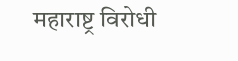महाराष्ट्र विरोधी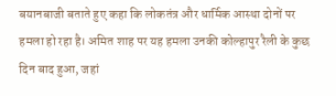बयानबाजी बताते हुए कहा कि लोकतंत्र और धार्मिक आस्था दोनों पर हमला हो रहा है। अमित शाह पर यह हमला उनकी कोल्हापुर रैली के कुछ दिन बाद हुआ, जहां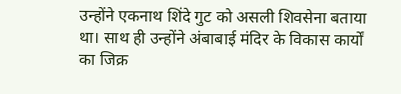उन्होंने एकनाथ शिंदे गुट को असली शिवसेना बताया था। साथ ही उन्होंने अंबाबाई मंदिर के विकास कार्यों का जिक्र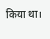किया था।